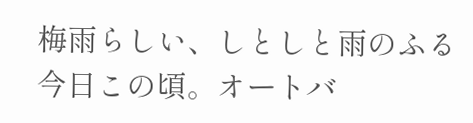梅雨らしい、しとしと雨のふる今日この頃。オートバ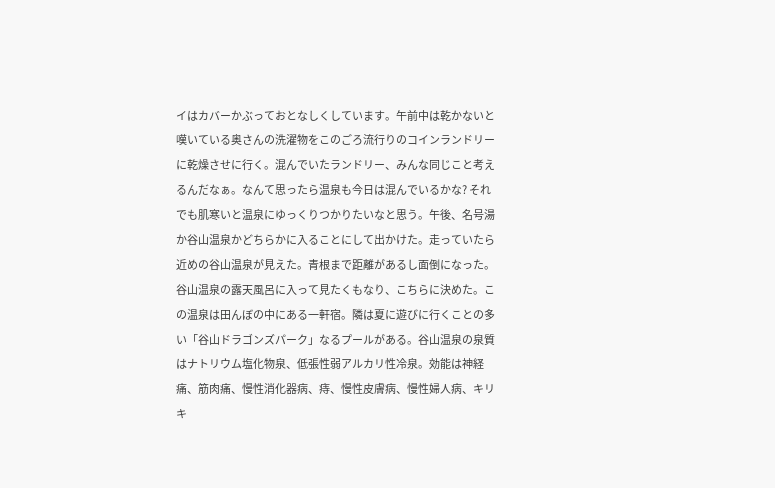イはカバーかぶっておとなしくしています。午前中は乾かないと嘆いている奥さんの洗濯物をこのごろ流行りのコインランドリーに乾燥させに行く。混んでいたランドリー、みんな同じこと考えるんだなぁ。なんて思ったら温泉も今日は混んでいるかな? それでも肌寒いと温泉にゆっくりつかりたいなと思う。午後、名号湯か谷山温泉かどちらかに入ることにして出かけた。走っていたら近めの谷山温泉が見えた。青根まで距離があるし面倒になった。谷山温泉の露天風呂に入って見たくもなり、こちらに決めた。この温泉は田んぼの中にある一軒宿。隣は夏に遊びに行くことの多い「谷山ドラゴンズパーク」なるプールがある。谷山温泉の泉質はナトリウム塩化物泉、低張性弱アルカリ性冷泉。効能は神経痛、筋肉痛、慢性消化器病、痔、慢性皮膚病、慢性婦人病、キリキ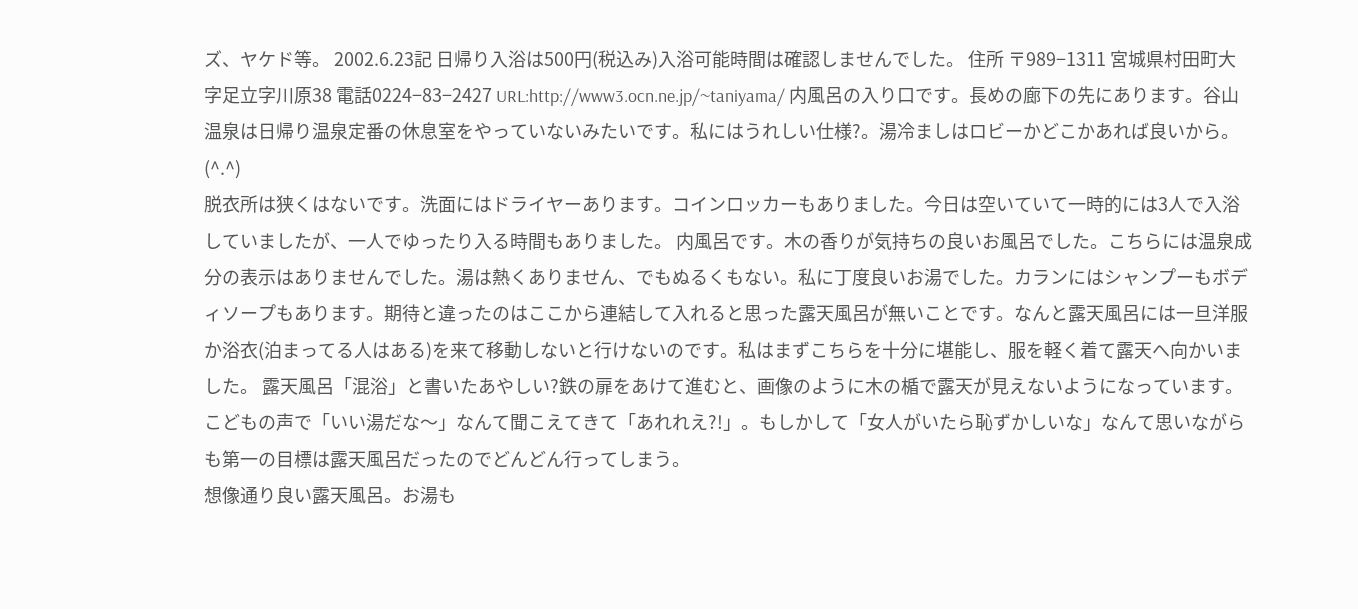ズ、ヤケド等。 2002.6.23記 日帰り入浴は500円(税込み)入浴可能時間は確認しませんでした。 住所 〒989−1311 宮城県村田町大字足立字川原38 電話0224−83−2427 URL:http://www3.ocn.ne.jp/~taniyama/ 内風呂の入り口です。長めの廊下の先にあります。谷山温泉は日帰り温泉定番の休息室をやっていないみたいです。私にはうれしい仕様?。湯冷ましはロビーかどこかあれば良いから。(^.^)
脱衣所は狭くはないです。洗面にはドライヤーあります。コインロッカーもありました。今日は空いていて一時的には3人で入浴していましたが、一人でゆったり入る時間もありました。 内風呂です。木の香りが気持ちの良いお風呂でした。こちらには温泉成分の表示はありませんでした。湯は熱くありません、でもぬるくもない。私に丁度良いお湯でした。カランにはシャンプーもボディソープもあります。期待と違ったのはここから連結して入れると思った露天風呂が無いことです。なんと露天風呂には一旦洋服か浴衣(泊まってる人はある)を来て移動しないと行けないのです。私はまずこちらを十分に堪能し、服を軽く着て露天へ向かいました。 露天風呂「混浴」と書いたあやしい?鉄の扉をあけて進むと、画像のように木の楯で露天が見えないようになっています。こどもの声で「いい湯だな〜」なんて聞こえてきて「あれれえ?!」。もしかして「女人がいたら恥ずかしいな」なんて思いながらも第一の目標は露天風呂だったのでどんどん行ってしまう。
想像通り良い露天風呂。お湯も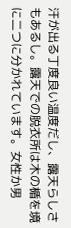汗が出る丁度良い温度だし、露天らしさもあるし。露天での脱衣所は木の楯を境に二つに分かれています。女性か男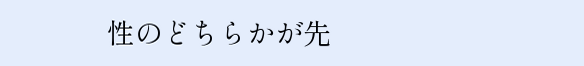性のどちらかが先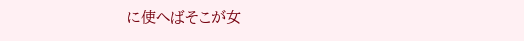に使へばそこが女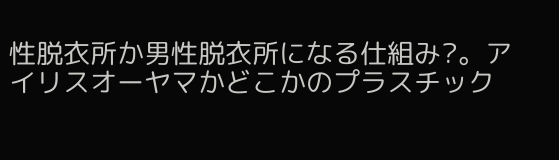性脱衣所か男性脱衣所になる仕組み?。アイリスオーヤマかどこかのプラスチック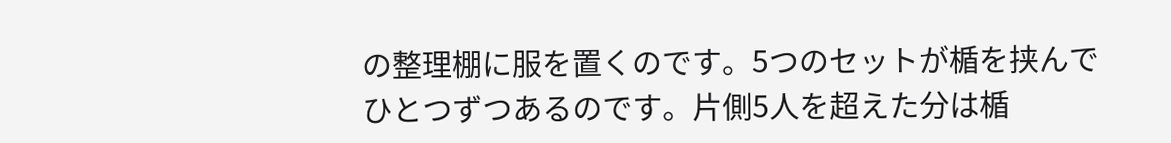の整理棚に服を置くのです。5つのセットが楯を挟んでひとつずつあるのです。片側5人を超えた分は楯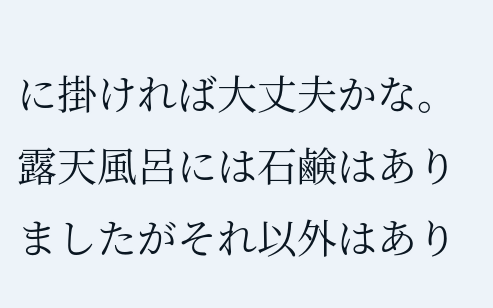に掛ければ大丈夫かな。露天風呂には石鹸はありましたがそれ以外はあり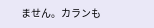ません。カランも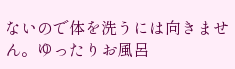ないので体を洗うには向きません。ゆったりお風呂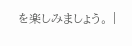を楽しみましょう。 |